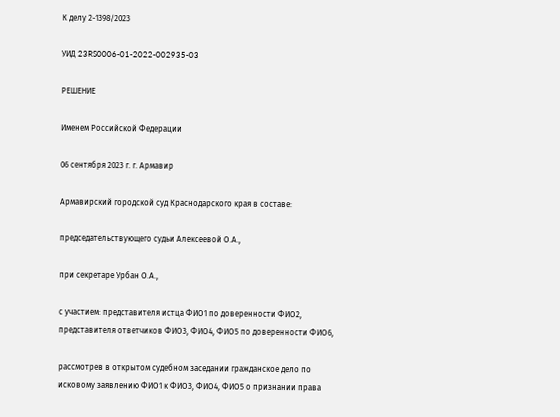К делу 2-1398/2023

УИД 23RS0006-01-2022-002935-03

РЕШЕНИЕ

Именем Российской Федерации

06 сентября 2023 г. г. Армавир

Армавирский городской суд Краснодарского края в составе:

председательствующего судьи Алексеевой О.А.,

при секретаре Урбан О.А.,

с участием: представителя истца ФИО1 по доверенности ФИО2, представителя ответчиков ФИО3, ФИО4, ФИО5 по доверенности ФИО6,

рассмотрев в открытом судебном заседании гражданское дело по исковому заявлению ФИО1 к ФИО3, ФИО4, ФИО5 о признании права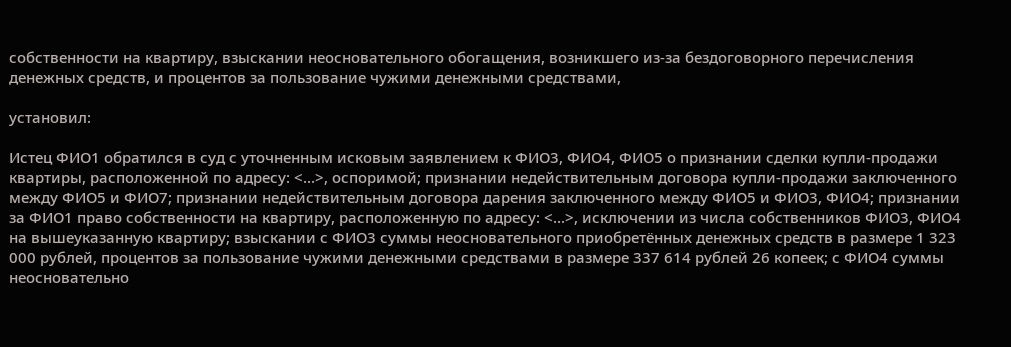собственности на квартиру, взыскании неосновательного обогащения, возникшего из-за бездоговорного перечисления денежных средств, и процентов за пользование чужими денежными средствами,

установил:

Истец ФИО1 обратился в суд с уточненным исковым заявлением к ФИО3, ФИО4, ФИО5 о признании сделки купли-продажи квартиры, расположенной по адресу: <...>, оспоримой; признании недействительным договора купли-продажи заключенного между ФИО5 и ФИО7; признании недействительным договора дарения заключенного между ФИО5 и ФИО3, ФИО4; признании за ФИО1 право собственности на квартиру, расположенную по адресу: <...>, исключении из числа собственников ФИО3, ФИО4 на вышеуказанную квартиру; взыскании с ФИО3 суммы неосновательного приобретённых денежных средств в размере 1 323 000 рублей, процентов за пользование чужими денежными средствами в размере 337 614 рублей 26 копеек; с ФИО4 суммы неосновательно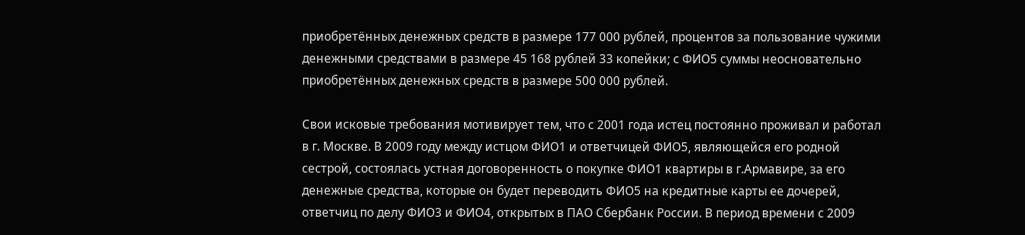приобретённых денежных средств в размере 177 000 рублей, процентов за пользование чужими денежными средствами в размере 45 168 рублей 33 копейки; с ФИО5 суммы неосновательно приобретённых денежных средств в размере 500 000 рублей.

Свои исковые требования мотивирует тем, что с 2001 года истец постоянно проживал и работал в г. Москве. В 2009 году между истцом ФИО1 и ответчицей ФИО5, являющейся его родной сестрой, состоялась устная договоренность о покупке ФИО1 квартиры в г.Армавире, за его денежные средства, которые он будет переводить ФИО5 на кредитные карты ее дочерей, ответчиц по делу ФИО3 и ФИО4, открытых в ПАО Сбербанк России. В период времени с 2009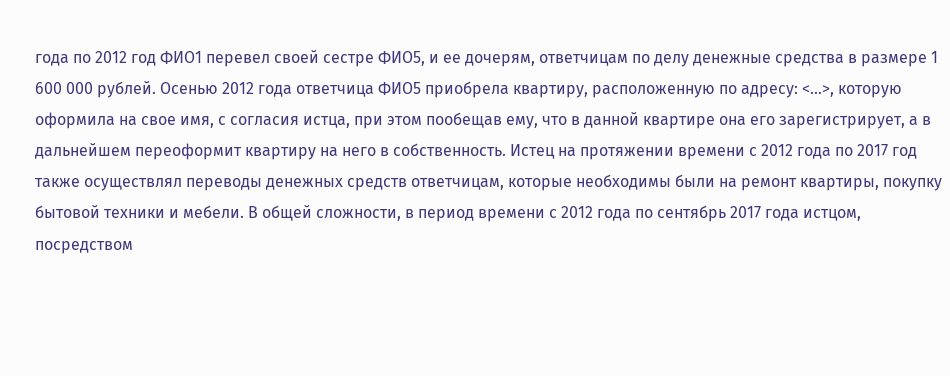года по 2012 год ФИО1 перевел своей сестре ФИО5, и ее дочерям, ответчицам по делу денежные средства в размере 1 600 000 рублей. Осенью 2012 года ответчица ФИО5 приобрела квартиру, расположенную по адресу: <...>, которую оформила на свое имя, с согласия истца, при этом пообещав ему, что в данной квартире она его зарегистрирует, а в дальнейшем переоформит квартиру на него в собственность. Истец на протяжении времени с 2012 года по 2017 год также осуществлял переводы денежных средств ответчицам, которые необходимы были на ремонт квартиры, покупку бытовой техники и мебели. В общей сложности, в период времени с 2012 года по сентябрь 2017 года истцом, посредством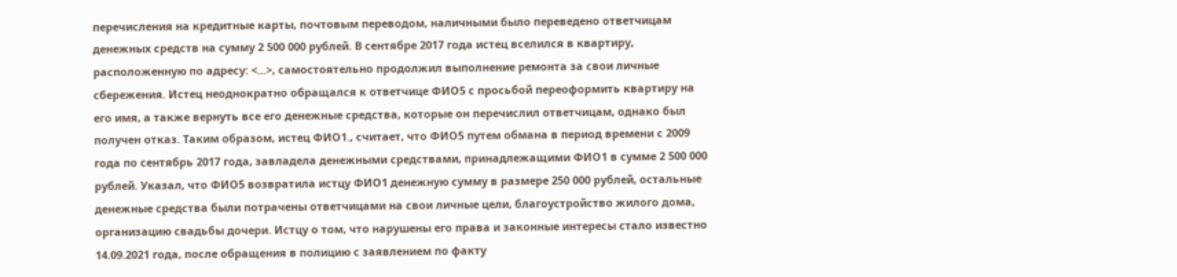перечисления на кредитные карты, почтовым переводом, наличными было переведено ответчицам денежных средств на сумму 2 500 000 рублей. В сентябре 2017 года истец вселился в квартиру, расположенную по адресу: <...>, самостоятельно продолжил выполнение ремонта за свои личные сбережения. Истец неоднократно обращался к ответчице ФИО5 с просьбой переоформить квартиру на его имя, а также вернуть все его денежные средства, которые он перечислил ответчицам, однако был получен отказ. Таким образом, истец ФИО1., считает, что ФИО5 путем обмана в период времени с 2009 года по сентябрь 2017 года, завладела денежными средствами, принадлежащими ФИО1 в сумме 2 500 000 рублей. Указал, что ФИО5 возвратила истцу ФИО1 денежную сумму в размере 250 000 рублей, остальные денежные средства были потрачены ответчицами на свои личные цели, благоустройство жилого дома, организацию свадьбы дочери. Истцу о том, что нарушены его права и законные интересы стало известно 14.09.2021 года, после обращения в полицию с заявлением по факту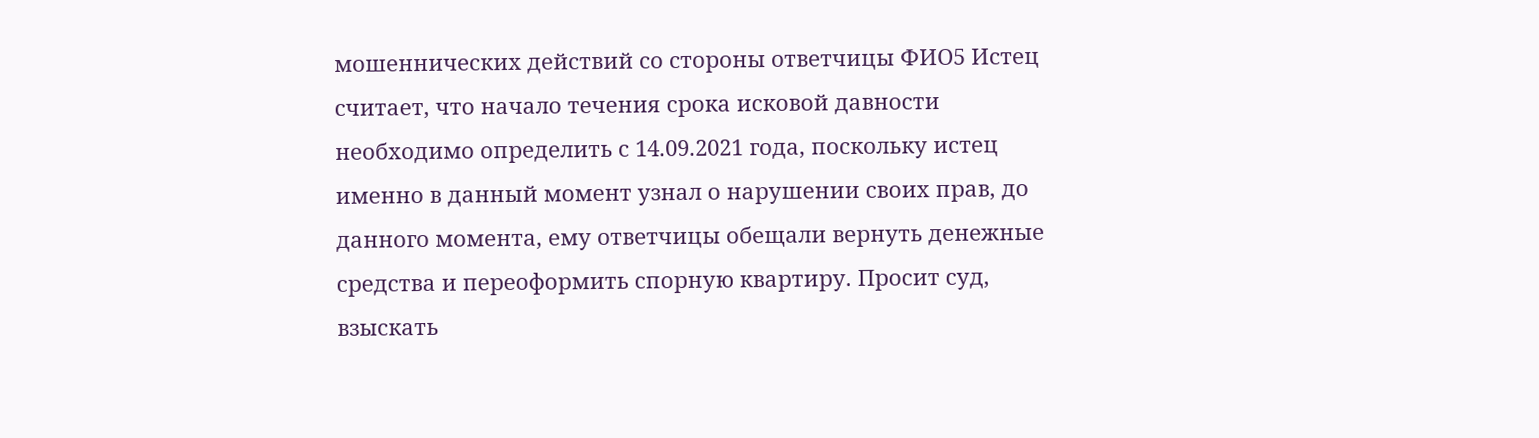мошеннических действий со стороны ответчицы ФИО5 Истец считает, что начало течения срока исковой давности необходимо определить с 14.09.2021 года, поскольку истец именно в данный момент узнал о нарушении своих прав, до данного момента, ему ответчицы обещали вернуть денежные средства и переоформить спорную квартиру. Просит суд, взыскать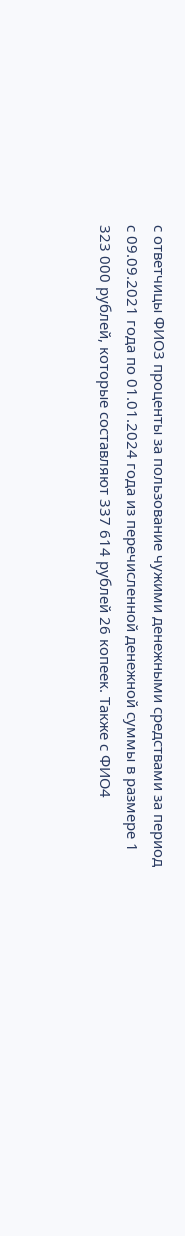с ответчицы ФИО3 проценты за пользование чужими денежными средствами за период с 09.09.2021 года по 01.01.2024 года из перечисленной денежной суммы в размере 1 323 000 рублей, которые составляют 337 614 рублей 26 копеек. Также с ФИО4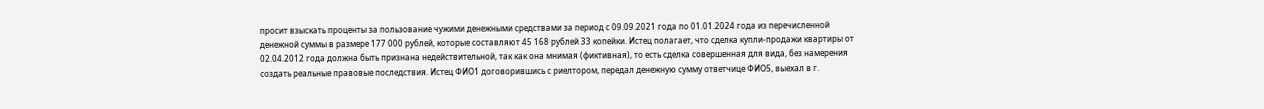просит взыскать проценты за пользование чужими денежными средствами за период с 09.09.2021 года по 01.01.2024 года из перечисленной денежной суммы в размере 177 000 рублей, которые составляют 45 168 рублей 33 копейки. Истец полагает, что сделка купли-продажи квартиры от 02.04.2012 года должна быть признана недействительной, так как она мнимая (фиктивная), то есть сделка совершенная для вида, без намерения создать реальные правовые последствия. Истец ФИО1 договорившись с риелтором, передал денежную сумму ответчице ФИО5, выехал в г.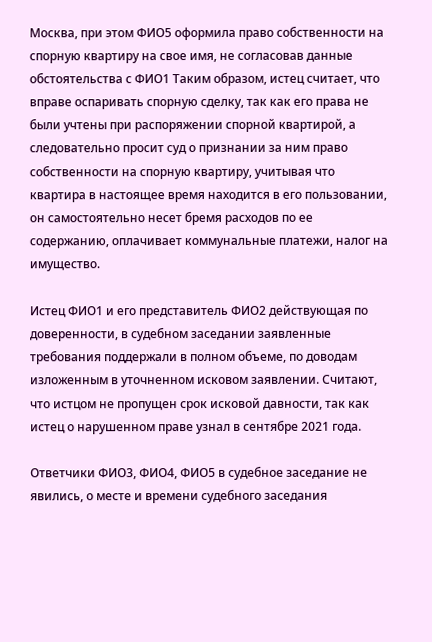Москва, при этом ФИО5 оформила право собственности на спорную квартиру на свое имя, не согласовав данные обстоятельства с ФИО1 Таким образом, истец считает, что вправе оспаривать спорную сделку, так как его права не были учтены при распоряжении спорной квартирой, а следовательно просит суд о признании за ним право собственности на спорную квартиру, учитывая что квартира в настоящее время находится в его пользовании, он самостоятельно несет бремя расходов по ее содержанию, оплачивает коммунальные платежи, налог на имущество.

Истец ФИО1 и его представитель ФИО2 действующая по доверенности, в судебном заседании заявленные требования поддержали в полном объеме, по доводам изложенным в уточненном исковом заявлении. Считают, что истцом не пропущен срок исковой давности, так как истец о нарушенном праве узнал в сентябре 2021 года.

Ответчики ФИО3, ФИО4, ФИО5 в судебное заседание не явились, о месте и времени судебного заседания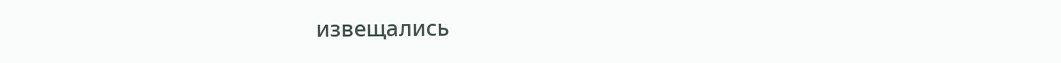извещались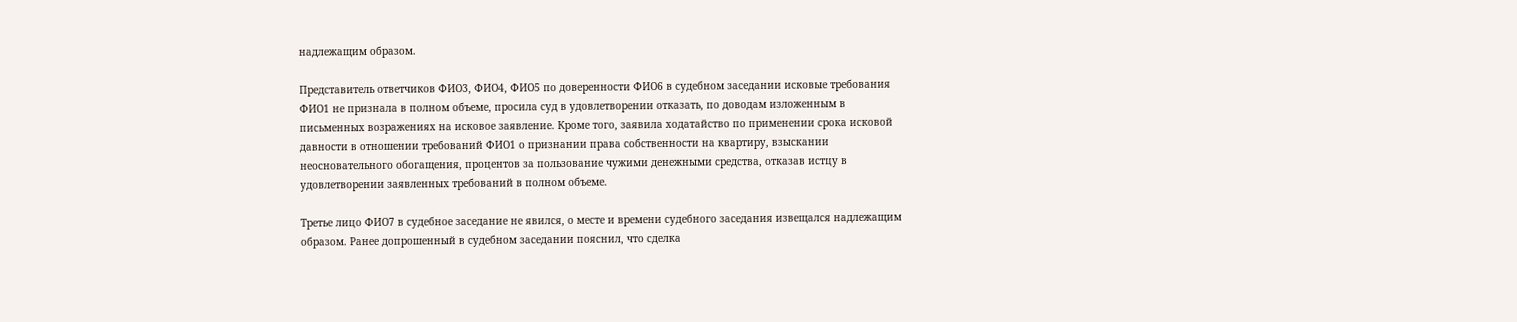надлежащим образом.

Представитель ответчиков ФИО3, ФИО4, ФИО5 по доверенности ФИО6 в судебном заседании исковые требования ФИО1 не признала в полном объеме, просила суд в удовлетворении отказать, по доводам изложенным в письменных возражениях на исковое заявление. Кроме того, заявила ходатайство по применении срока исковой давности в отношении требований ФИО1 о признании права собственности на квартиру, взыскании неосновательного обогащения, процентов за пользование чужими денежными средства, отказав истцу в удовлетворении заявленных требований в полном объеме.

Третье лицо ФИО7 в судебное заседание не явился, о месте и времени судебного заседания извещался надлежащим образом. Ранее допрошенный в судебном заседании пояснил, что сделка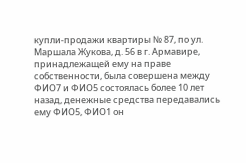купли-продажи квартиры № 87, по ул. Маршала Жукова, д. 56 в г. Армавире, принадлежащей ему на праве собственности, была совершена между ФИО7 и ФИО5 состоялась более 10 лет назад, денежные средства передавались ему ФИО5, ФИО1 он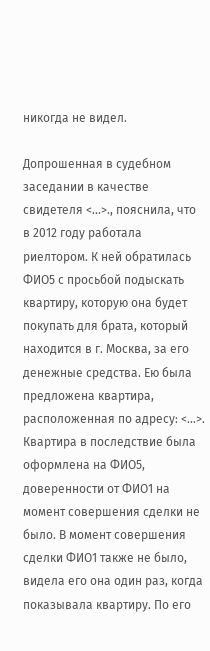никогда не видел.

Допрошенная в судебном заседании в качестве свидетеля <...>., пояснила, что в 2012 году работала риелтором. К ней обратилась ФИО5 с просьбой подыскать квартиру, которую она будет покупать для брата, который находится в г. Москва, за его денежные средства. Ею была предложена квартира, расположенная по адресу: <...>. Квартира в последствие была оформлена на ФИО5, доверенности от ФИО1 на момент совершения сделки не было. В момент совершения сделки ФИО1 также не было, видела его она один раз, когда показывала квартиру. По его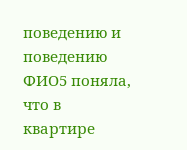поведению и поведению ФИО5 поняла, что в квартире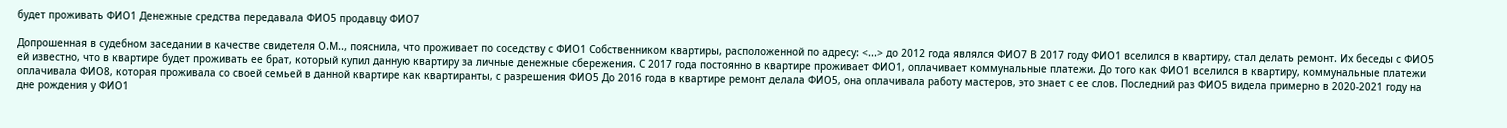будет проживать ФИО1 Денежные средства передавала ФИО5 продавцу ФИО7

Допрошенная в судебном заседании в качестве свидетеля О.М.., пояснила, что проживает по соседству с ФИО1 Собственником квартиры, расположенной по адресу: <...> до 2012 года являлся ФИО7 В 2017 году ФИО1 вселился в квартиру, стал делать ремонт. Их беседы с ФИО5 ей известно, что в квартире будет проживать ее брат, который купил данную квартиру за личные денежные сбережения. С 2017 года постоянно в квартире проживает ФИО1, оплачивает коммунальные платежи. До того как ФИО1 вселился в квартиру, коммунальные платежи оплачивала ФИО8, которая проживала со своей семьей в данной квартире как квартиранты, с разрешения ФИО5 До 2016 года в квартире ремонт делала ФИО5, она оплачивала работу мастеров, это знает с ее слов. Последний раз ФИО5 видела примерно в 2020-2021 году на дне рождения у ФИО1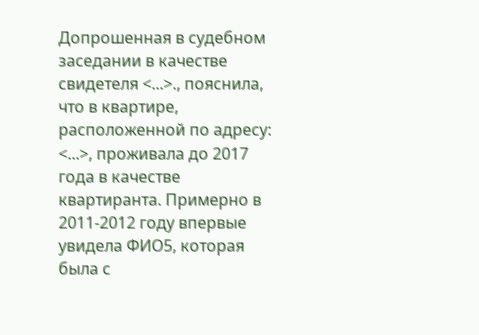Допрошенная в судебном заседании в качестве свидетеля <...>., пояснила, что в квартире, расположенной по адресу: <...>, проживала до 2017 года в качестве квартиранта. Примерно в 2011-2012 году впервые увидела ФИО5, которая была с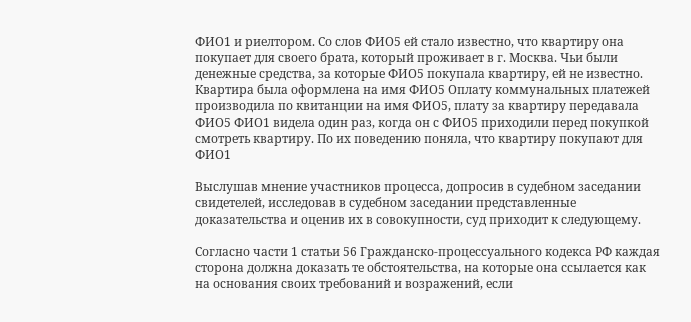ФИО1 и риелтором. Со слов ФИО5 ей стало известно, что квартиру она покупает для своего брата, который проживает в г. Москва. Чьи были денежные средства, за которые ФИО5 покупала квартиру, ей не известно. Квартира была оформлена на имя ФИО5 Оплату коммунальных платежей производила по квитанции на имя ФИО5, плату за квартиру передавала ФИО5 ФИО1 видела один раз, когда он с ФИО5 приходили перед покупкой смотреть квартиру. По их поведению поняла, что квартиру покупают для ФИО1

Выслушав мнение участников процесса, допросив в судебном заседании свидетелей, исследовав в судебном заседании представленные доказательства и оценив их в совокупности, суд приходит к следующему.

Согласно части 1 статьи 56 Гражданско-процессуального кодекса РФ каждая сторона должна доказать те обстоятельства, на которые она ссылается как на основания своих требований и возражений, если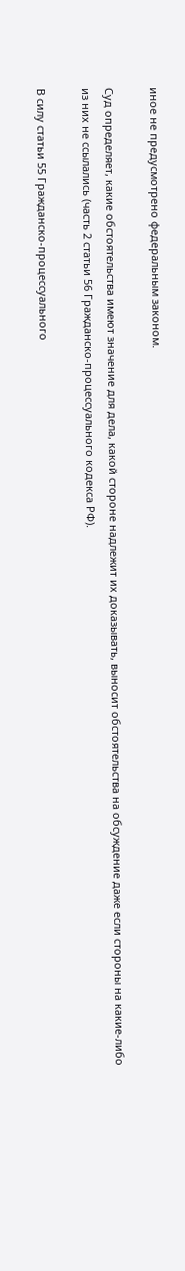иное не предусмотрено федеральным законом.

Суд определяет, какие обстоятельства имеют значение для дела, какой стороне надлежит их доказывать, выносит обстоятельства на обсуждение даже если стороны на какие-либо из них не ссылались (часть 2 статьи 56 Гражданско-процессуального кодекса РФ).

В силу статьи 55 Гражданско-процессуального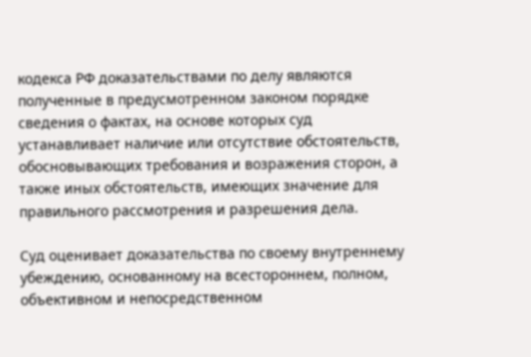кодекса РФ доказательствами по делу являются полученные в предусмотренном законом порядке сведения о фактах, на основе которых суд устанавливает наличие или отсутствие обстоятельств, обосновывающих требования и возражения сторон, а также иных обстоятельств, имеющих значение для правильного рассмотрения и разрешения дела.

Суд оценивает доказательства по своему внутреннему убеждению, основанному на всестороннем, полном, объективном и непосредственном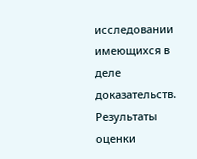исследовании имеющихся в деле доказательств. Результаты оценки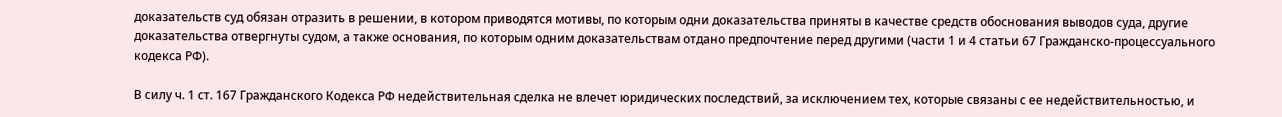доказательств суд обязан отразить в решении, в котором приводятся мотивы, по которым одни доказательства приняты в качестве средств обоснования выводов суда, другие доказательства отвергнуты судом, а также основания, по которым одним доказательствам отдано предпочтение перед другими (части 1 и 4 статьи 67 Гражданско-процессуального кодекса РФ).

В силу ч. 1 ст. 167 Гражданского Кодекса РФ недействительная сделка не влечет юридических последствий, за исключением тех, которые связаны с ее недействительностью, и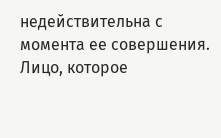недействительна с момента ее совершения. Лицо, которое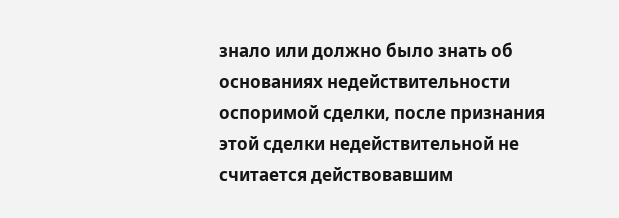знало или должно было знать об основаниях недействительности оспоримой сделки, после признания этой сделки недействительной не считается действовавшим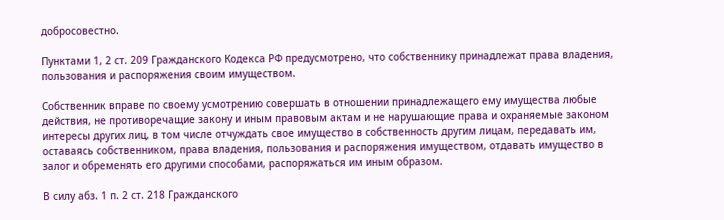добросовестно.

Пунктами 1, 2 ст. 209 Гражданского Кодекса РФ предусмотрено, что собственнику принадлежат права владения, пользования и распоряжения своим имуществом.

Собственник вправе по своему усмотрению совершать в отношении принадлежащего ему имущества любые действия, не противоречащие закону и иным правовым актам и не нарушающие права и охраняемые законом интересы других лиц, в том числе отчуждать свое имущество в собственность другим лицам, передавать им, оставаясь собственником, права владения, пользования и распоряжения имуществом, отдавать имущество в залог и обременять его другими способами, распоряжаться им иным образом.

В силу абз. 1 п. 2 ст. 218 Гражданского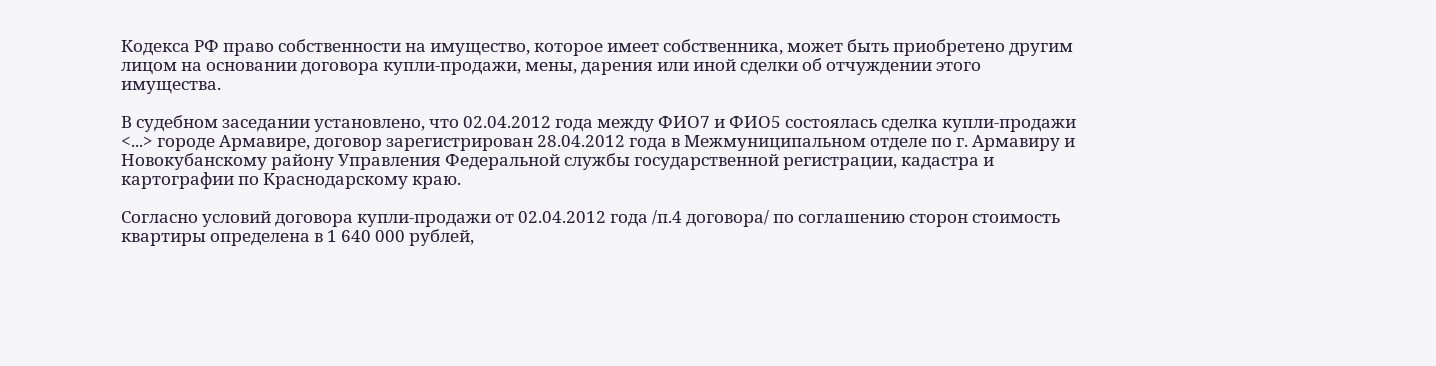Кодекса РФ право собственности на имущество, которое имеет собственника, может быть приобретено другим лицом на основании договора купли-продажи, мены, дарения или иной сделки об отчуждении этого имущества.

В судебном заседании установлено, что 02.04.2012 года между ФИО7 и ФИО5 состоялась сделка купли-продажи <...> городе Армавире, договор зарегистрирован 28.04.2012 года в Межмуниципальном отделе по г. Армавиру и Новокубанскому району Управления Федеральной службы государственной регистрации, кадастра и картографии по Краснодарскому краю.

Согласно условий договора купли-продажи от 02.04.2012 года /п.4 договора/ по соглашению сторон стоимость квартиры определена в 1 640 000 рублей,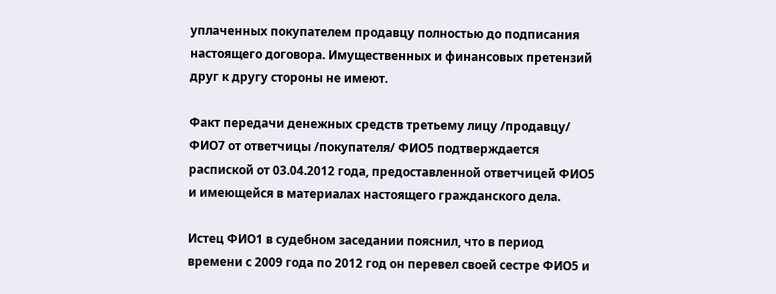уплаченных покупателем продавцу полностью до подписания настоящего договора. Имущественных и финансовых претензий друг к другу стороны не имеют.

Факт передачи денежных средств третьему лицу /продавцу/ ФИО7 от ответчицы /покупателя/ ФИО5 подтверждается распиской от 03.04.2012 года, предоставленной ответчицей ФИО5 и имеющейся в материалах настоящего гражданского дела.

Истец ФИО1 в судебном заседании пояснил, что в период времени с 2009 года по 2012 год он перевел своей сестре ФИО5 и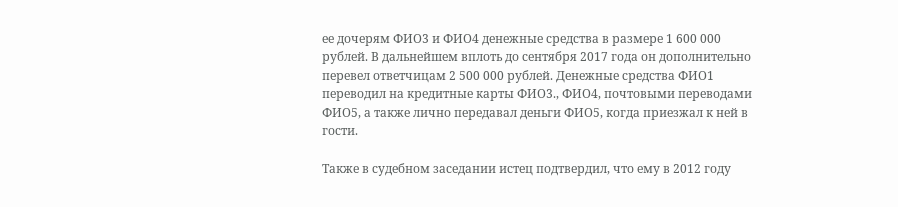ее дочерям ФИО3 и ФИО4 денежные средства в размере 1 600 000 рублей. В дальнейшем вплоть до сентября 2017 года он дополнительно перевел ответчицам 2 500 000 рублей. Денежные средства ФИО1 переводил на кредитные карты ФИО3., ФИО4, почтовыми переводами ФИО5, а также лично передавал деньги ФИО5, когда приезжал к ней в гости.

Также в судебном заседании истец подтвердил, что ему в 2012 году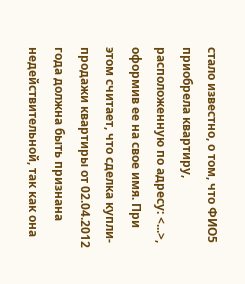стало известно, о том, что ФИО5 приобрела квартиру, расположенную по адресу: <...>, оформив ее на свое имя. При этом считает, что сделка купли-продажи квартиры от 02.04.2012 года должна быть признана недействительной, так как она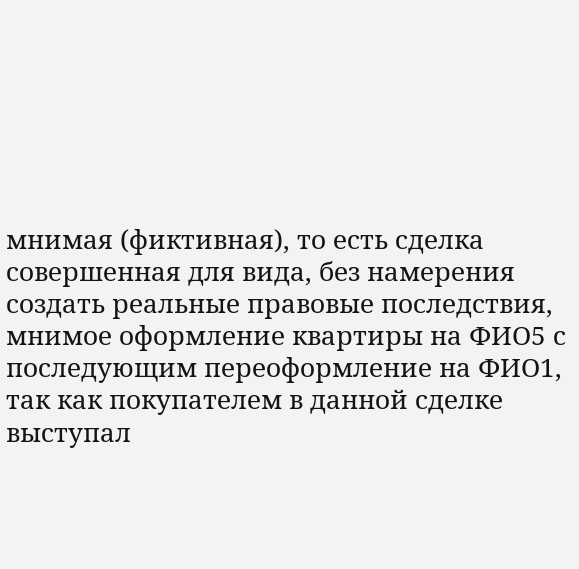мнимая (фиктивная), то есть сделка совершенная для вида, без намерения создать реальные правовые последствия, мнимое оформление квартиры на ФИО5 с последующим переоформление на ФИО1, так как покупателем в данной сделке выступал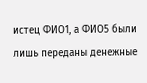истец ФИО1, а ФИО5 были лишь переданы денежные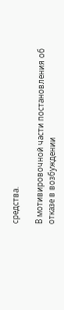средства.

В мотивировочной части постановления об отказе в возбуждении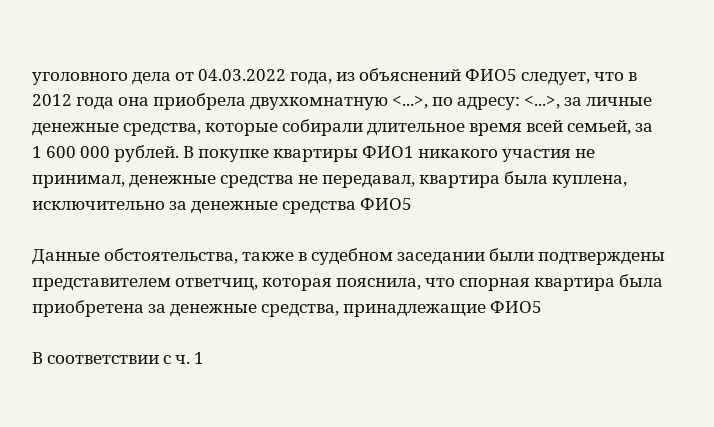уголовного дела от 04.03.2022 года, из объяснений ФИО5 следует, что в 2012 года она приобрела двухкомнатную <...>, по адресу: <...>, за личные денежные средства, которые собирали длительное время всей семьей, за 1 600 000 рублей. В покупке квартиры ФИО1 никакого участия не принимал, денежные средства не передавал, квартира была куплена, исключительно за денежные средства ФИО5

Данные обстоятельства, также в судебном заседании были подтверждены представителем ответчиц, которая пояснила, что спорная квартира была приобретена за денежные средства, принадлежащие ФИО5

В соответствии с ч. 1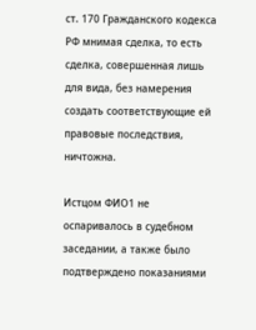ст. 170 Гражданского кодекса РФ мнимая сделка, то есть сделка, совершенная лишь для вида, без намерения создать соответствующие ей правовые последствия, ничтожна.

Истцом ФИО1 не оспаривалось в судебном заседании, а также было подтверждено показаниями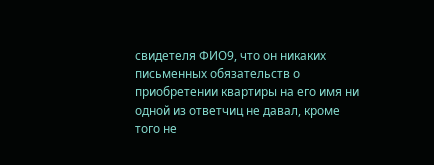свидетеля ФИО9, что он никаких письменных обязательств о приобретении квартиры на его имя ни одной из ответчиц не давал, кроме того не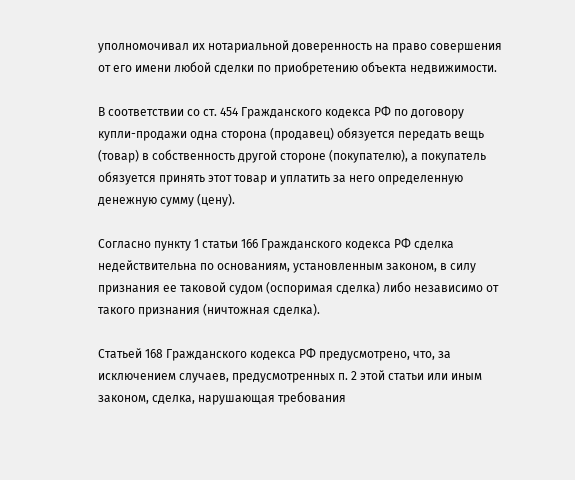уполномочивал их нотариальной доверенность на право совершения от его имени любой сделки по приобретению объекта недвижимости.

В соответствии со ст. 454 Гражданского кодекса РФ по договору купли-продажи одна сторона (продавец) обязуется передать вещь (товар) в собственность другой стороне (покупателю), а покупатель обязуется принять этот товар и уплатить за него определенную денежную сумму (цену).

Согласно пункту 1 статьи 166 Гражданского кодекса РФ сделка недействительна по основаниям, установленным законом, в силу признания ее таковой судом (оспоримая сделка) либо независимо от такого признания (ничтожная сделка).

Статьей 168 Гражданского кодекса РФ предусмотрено, что, за исключением случаев, предусмотренных п. 2 этой статьи или иным законом, сделка, нарушающая требования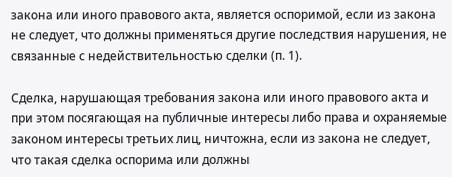закона или иного правового акта, является оспоримой, если из закона не следует, что должны применяться другие последствия нарушения, не связанные с недействительностью сделки (п. 1).

Сделка, нарушающая требования закона или иного правового акта и при этом посягающая на публичные интересы либо права и охраняемые законом интересы третьих лиц, ничтожна, если из закона не следует, что такая сделка оспорима или должны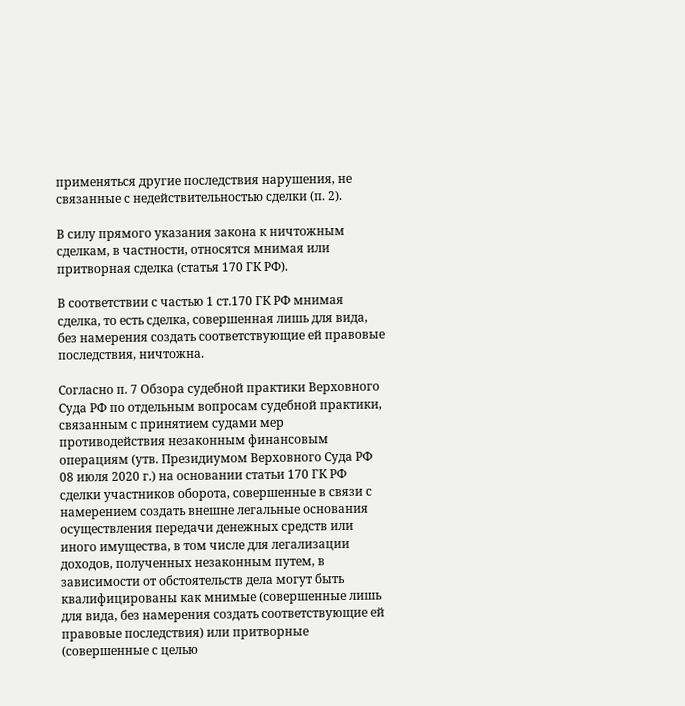применяться другие последствия нарушения, не связанные с недействительностью сделки (п. 2).

В силу прямого указания закона к ничтожным сделкам, в частности, относятся мнимая или притворная сделка (статья 170 ГК РФ).

В соответствии с частью 1 ст.170 ГК РФ мнимая сделка, то есть сделка, совершенная лишь для вида, без намерения создать соответствующие ей правовые последствия, ничтожна.

Согласно п. 7 Обзора судебной практики Верховного Суда РФ по отдельным вопросам судебной практики, связанным с принятием судами мер противодействия незаконным финансовым операциям (утв. Президиумом Верховного Суда РФ 08 июля 2020 г.) на основании статьи 170 ГК РФ сделки участников оборота, совершенные в связи с намерением создать внешне легальные основания осуществления передачи денежных средств или иного имущества, в том числе для легализации доходов, полученных незаконным путем, в зависимости от обстоятельств дела могут быть квалифицированы как мнимые (совершенные лишь для вида, без намерения создать соответствующие ей правовые последствия) или притворные (совершенные с целью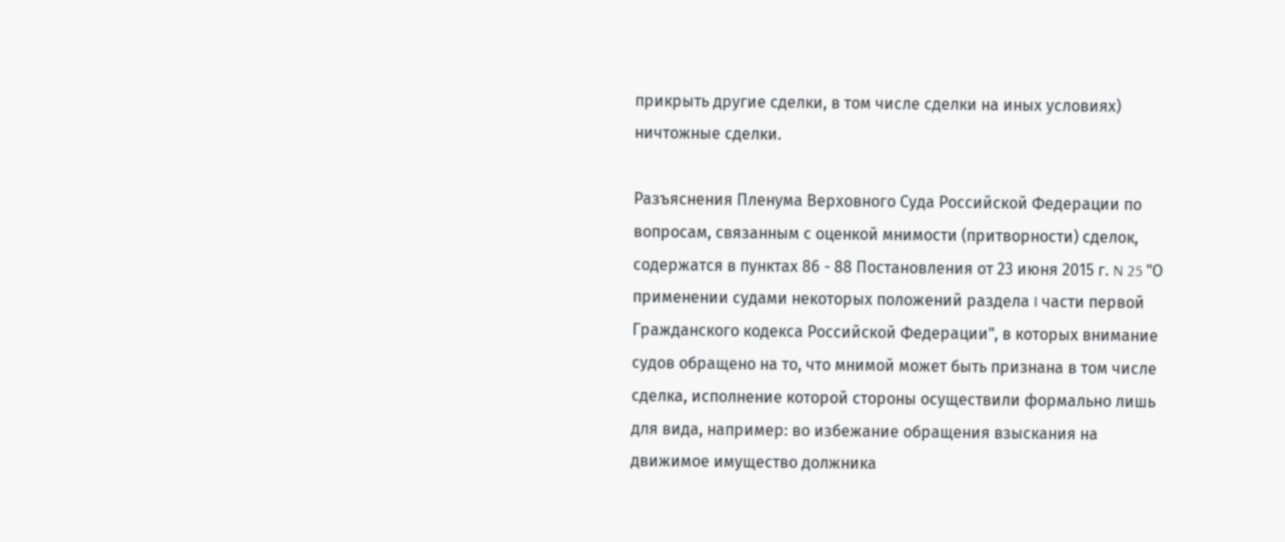прикрыть другие сделки, в том числе сделки на иных условиях) ничтожные сделки.

Разъяснения Пленума Верховного Суда Российской Федерации по вопросам, связанным с оценкой мнимости (притворности) сделок, содержатся в пунктах 86 - 88 Постановления от 23 июня 2015 г. N 25 "О применении судами некоторых положений раздела I части первой Гражданского кодекса Российской Федерации", в которых внимание судов обращено на то, что мнимой может быть признана в том числе сделка, исполнение которой стороны осуществили формально лишь для вида, например: во избежание обращения взыскания на движимое имущество должника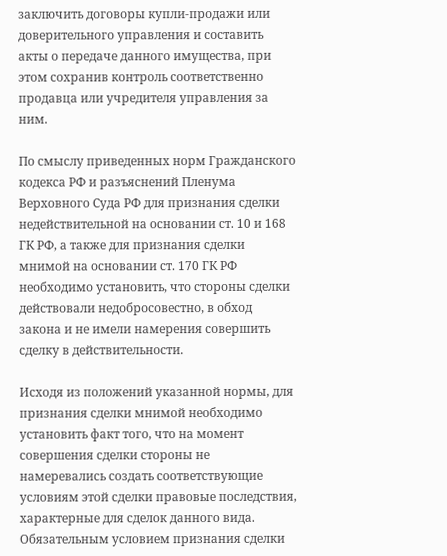заключить договоры купли-продажи или доверительного управления и составить акты о передаче данного имущества, при этом сохранив контроль соответственно продавца или учредителя управления за ним.

По смыслу приведенных норм Гражданского кодекса РФ и разъяснений Пленума Верховного Суда РФ для признания сделки недействительной на основании ст. 10 и 168 ГК РФ, а также для признания сделки мнимой на основании ст. 170 ГК РФ необходимо установить, что стороны сделки действовали недобросовестно, в обход закона и не имели намерения совершить сделку в действительности.

Исходя из положений указанной нормы, для признания сделки мнимой необходимо установить факт того, что на момент совершения сделки стороны не намеревались создать соответствующие условиям этой сделки правовые последствия, характерные для сделок данного вида. Обязательным условием признания сделки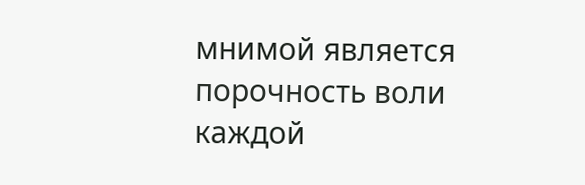мнимой является порочность воли каждой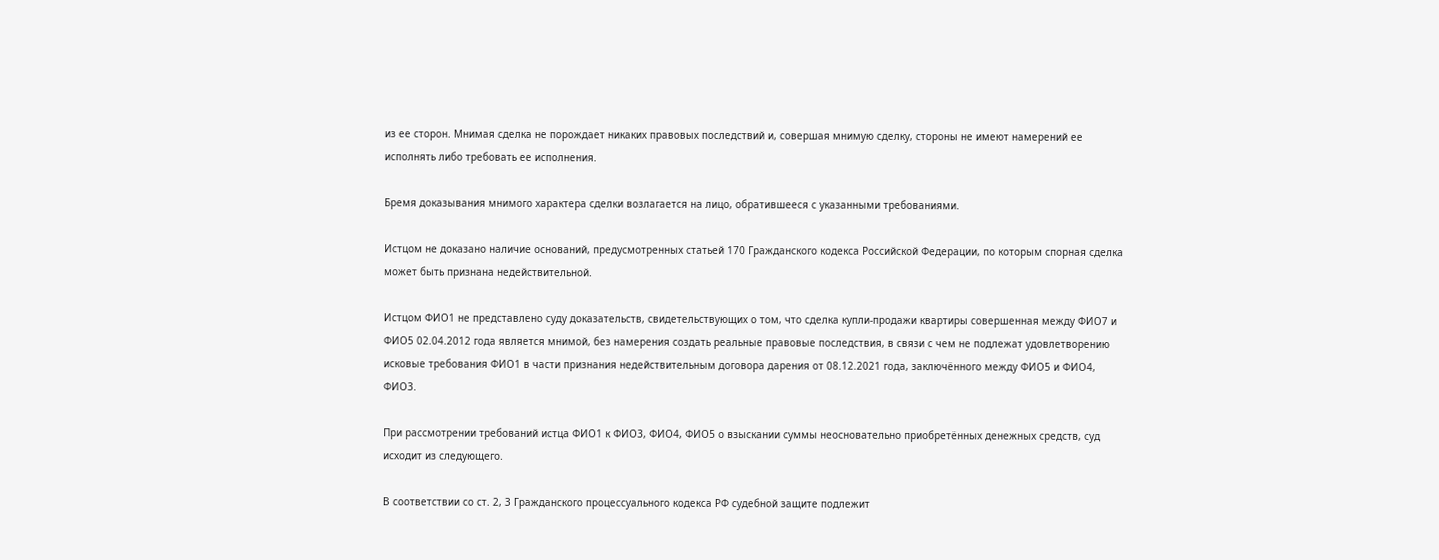из ее сторон. Мнимая сделка не порождает никаких правовых последствий и, совершая мнимую сделку, стороны не имеют намерений ее исполнять либо требовать ее исполнения.

Бремя доказывания мнимого характера сделки возлагается на лицо, обратившееся с указанными требованиями.

Истцом не доказано наличие оснований, предусмотренных статьей 170 Гражданского кодекса Российской Федерации, по которым спорная сделка может быть признана недействительной.

Истцом ФИО1 не представлено суду доказательств, свидетельствующих о том, что сделка купли-продажи квартиры совершенная между ФИО7 и ФИО5 02.04.2012 года является мнимой, без намерения создать реальные правовые последствия, в связи с чем не подлежат удовлетворению исковые требования ФИО1 в части признания недействительным договора дарения от 08.12.2021 года, заключённого между ФИО5 и ФИО4, ФИО3.

При рассмотрении требований истца ФИО1 к ФИО3, ФИО4, ФИО5 о взыскании суммы неосновательно приобретённых денежных средств, суд исходит из следующего.

В соответствии со ст. 2, 3 Гражданского процессуального кодекса РФ судебной защите подлежит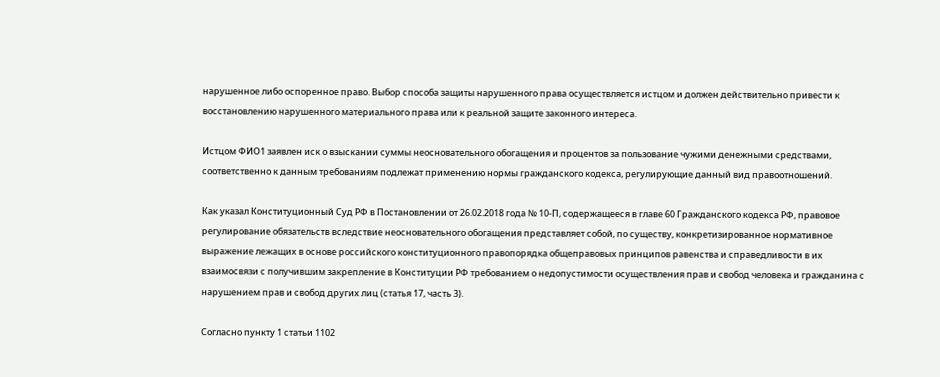нарушенное либо оспоренное право. Выбор способа защиты нарушенного права осуществляется истцом и должен действительно привести к восстановлению нарушенного материального права или к реальной защите законного интереса.

Истцом ФИО1 заявлен иск о взыскании суммы неосновательного обогащения и процентов за пользование чужими денежными средствами, соответственно к данным требованиям подлежат применению нормы гражданского кодекса, регулирующие данный вид правоотношений.

Как указал Конституционный Суд РФ в Постановлении от 26.02.2018 года № 10-П, содержащееся в главе 60 Гражданского кодекса РФ, правовое регулирование обязательств вследствие неосновательного обогащения представляет собой, по существу, конкретизированное нормативное выражение лежащих в основе российского конституционного правопорядка общеправовых принципов равенства и справедливости в их взаимосвязи с получившим закрепление в Конституции РФ требованием о недопустимости осуществления прав и свобод человека и гражданина с нарушением прав и свобод других лиц (статья 17, часть 3).

Согласно пункту 1 статьи 1102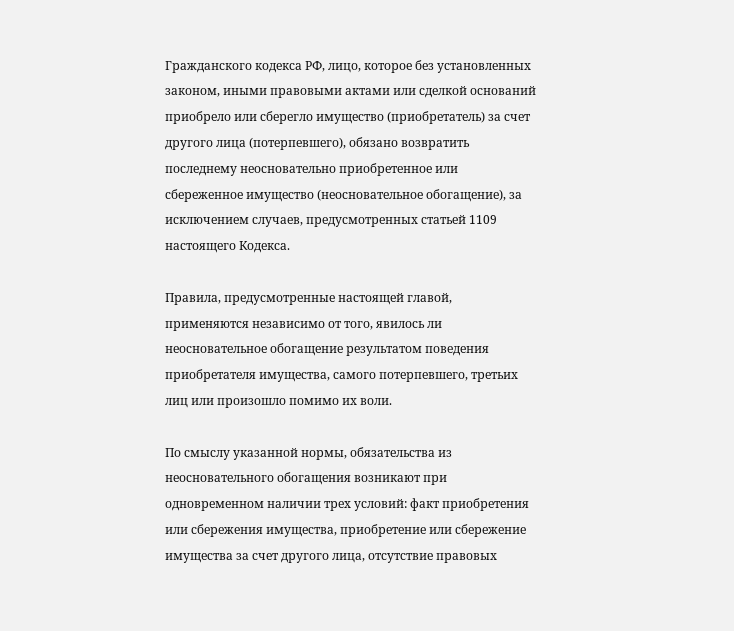Гражданского кодекса РФ, лицо, которое без установленных законом, иными правовыми актами или сделкой оснований приобрело или сберегло имущество (приобретатель) за счет другого лица (потерпевшего), обязано возвратить последнему неосновательно приобретенное или сбереженное имущество (неосновательное обогащение), за исключением случаев, предусмотренных статьей 1109 настоящего Кодекса.

Правила, предусмотренные настоящей главой, применяются независимо от того, явилось ли неосновательное обогащение результатом поведения приобретателя имущества, самого потерпевшего, третьих лиц или произошло помимо их воли.

По смыслу указанной нормы, обязательства из неосновательного обогащения возникают при одновременном наличии трех условий: факт приобретения или сбережения имущества, приобретение или сбережение имущества за счет другого лица, отсутствие правовых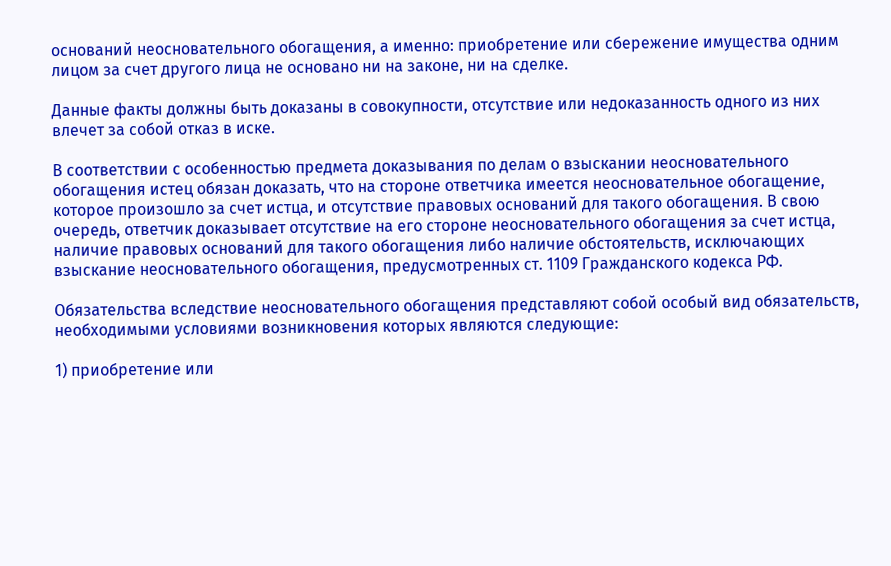оснований неосновательного обогащения, а именно: приобретение или сбережение имущества одним лицом за счет другого лица не основано ни на законе, ни на сделке.

Данные факты должны быть доказаны в совокупности, отсутствие или недоказанность одного из них влечет за собой отказ в иске.

В соответствии с особенностью предмета доказывания по делам о взыскании неосновательного обогащения истец обязан доказать, что на стороне ответчика имеется неосновательное обогащение, которое произошло за счет истца, и отсутствие правовых оснований для такого обогащения. В свою очередь, ответчик доказывает отсутствие на его стороне неосновательного обогащения за счет истца, наличие правовых оснований для такого обогащения либо наличие обстоятельств, исключающих взыскание неосновательного обогащения, предусмотренных ст. 1109 Гражданского кодекса РФ.

Обязательства вследствие неосновательного обогащения представляют собой особый вид обязательств, необходимыми условиями возникновения которых являются следующие:

1) приобретение или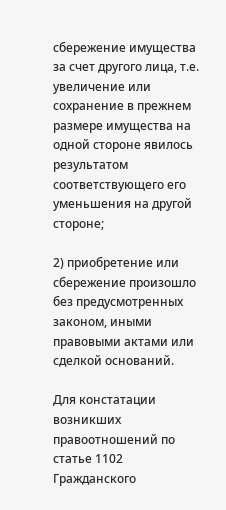сбережение имущества за счет другого лица, т.е. увеличение или сохранение в прежнем размере имущества на одной стороне явилось результатом соответствующего его уменьшения на другой стороне;

2) приобретение или сбережение произошло без предусмотренных законом, иными правовыми актами или сделкой оснований.

Для констатации возникших правоотношений по статье 1102 Гражданского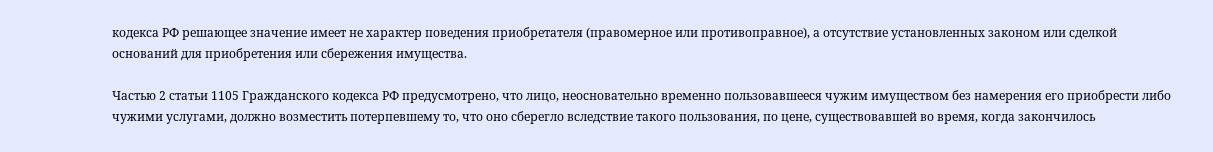кодекса РФ решающее значение имеет не характер поведения приобретателя (правомерное или противоправное), а отсутствие установленных законом или сделкой оснований для приобретения или сбережения имущества.

Частью 2 статьи 1105 Гражданского кодекса РФ предусмотрено, что лицо, неосновательно временно пользовавшееся чужим имуществом без намерения его приобрести либо чужими услугами, должно возместить потерпевшему то, что оно сберегло вследствие такого пользования, по цене, существовавшей во время, когда закончилось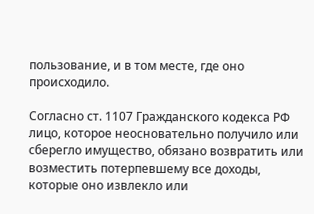пользование, и в том месте, где оно происходило.

Согласно ст. 1107 Гражданского кодекса РФ лицо, которое неосновательно получило или сберегло имущество, обязано возвратить или возместить потерпевшему все доходы, которые оно извлекло или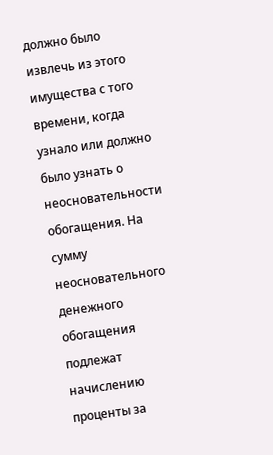должно было извлечь из этого имущества с того времени, когда узнало или должно было узнать о неосновательности обогащения. На сумму неосновательного денежного обогащения подлежат начислению проценты за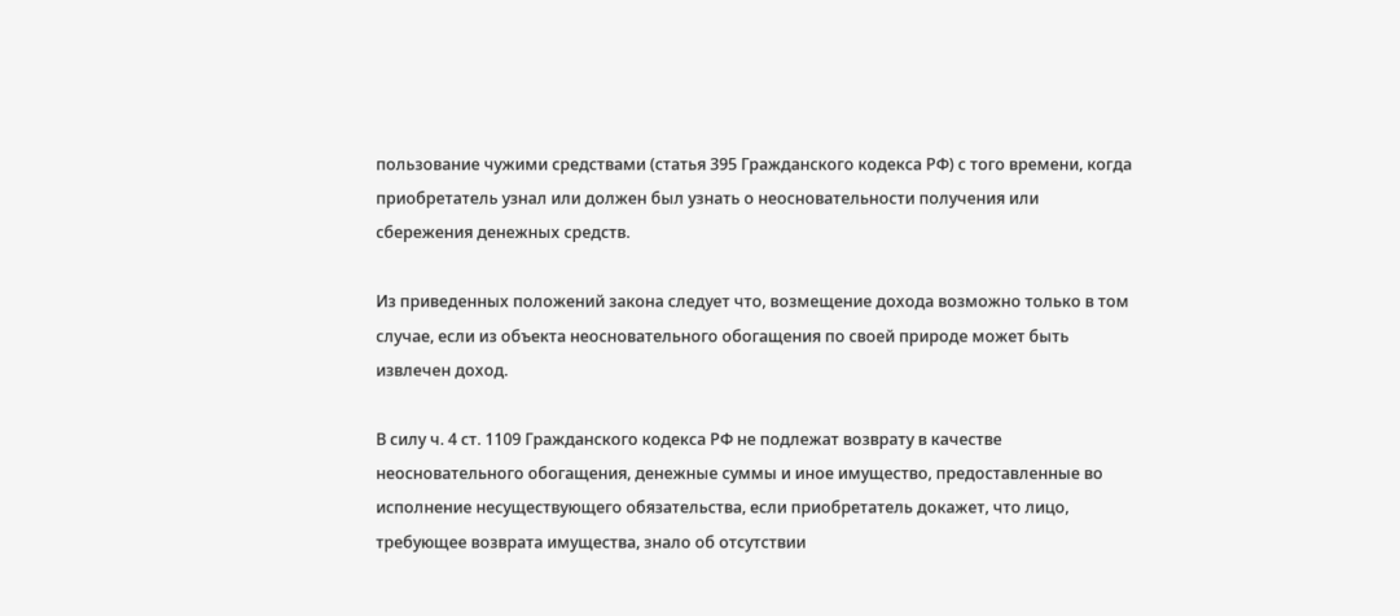пользование чужими средствами (статья 395 Гражданского кодекса РФ) с того времени, когда приобретатель узнал или должен был узнать о неосновательности получения или сбережения денежных средств.

Из приведенных положений закона следует что, возмещение дохода возможно только в том случае, если из объекта неосновательного обогащения по своей природе может быть извлечен доход.

В силу ч. 4 ст. 1109 Гражданского кодекса РФ не подлежат возврату в качестве неосновательного обогащения, денежные суммы и иное имущество, предоставленные во исполнение несуществующего обязательства, если приобретатель докажет, что лицо, требующее возврата имущества, знало об отсутствии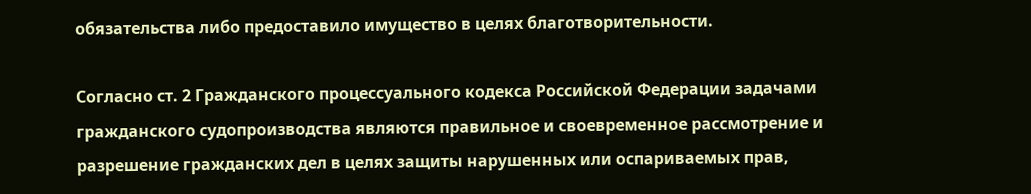обязательства либо предоставило имущество в целях благотворительности.

Согласно ст. 2 Гражданского процессуального кодекса Российской Федерации задачами гражданского судопроизводства являются правильное и своевременное рассмотрение и разрешение гражданских дел в целях защиты нарушенных или оспариваемых прав,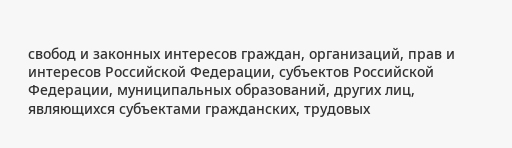свобод и законных интересов граждан, организаций, прав и интересов Российской Федерации, субъектов Российской Федерации, муниципальных образований, других лиц, являющихся субъектами гражданских, трудовых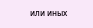или иных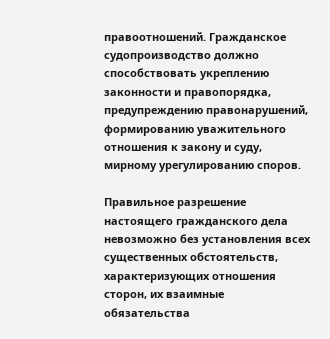правоотношений. Гражданское судопроизводство должно способствовать укреплению законности и правопорядка, предупреждению правонарушений, формированию уважительного отношения к закону и суду, мирному урегулированию споров.

Правильное разрешение настоящего гражданского дела невозможно без установления всех существенных обстоятельств, характеризующих отношения сторон, их взаимные обязательства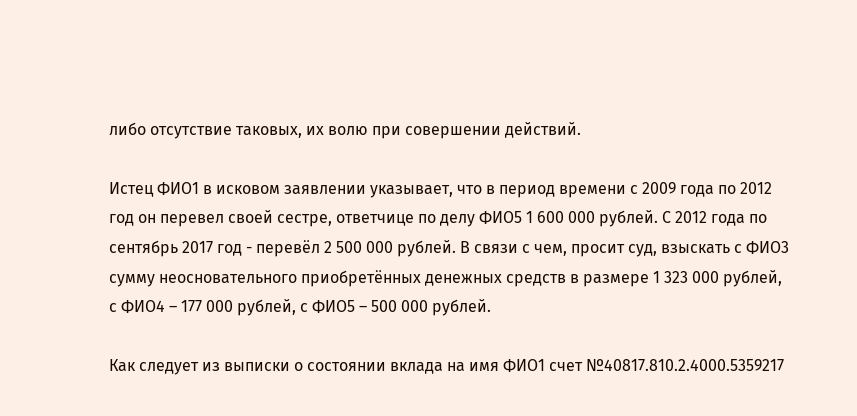либо отсутствие таковых, их волю при совершении действий.

Истец ФИО1 в исковом заявлении указывает, что в период времени с 2009 года по 2012 год он перевел своей сестре, ответчице по делу ФИО5 1 600 000 рублей. С 2012 года по сентябрь 2017 год - перевёл 2 500 000 рублей. В связи с чем, просит суд, взыскать с ФИО3 сумму неосновательного приобретённых денежных средств в размере 1 323 000 рублей, с ФИО4 – 177 000 рублей, с ФИО5 – 500 000 рублей.

Как следует из выписки о состоянии вклада на имя ФИО1 счет №40817.810.2.4000.5359217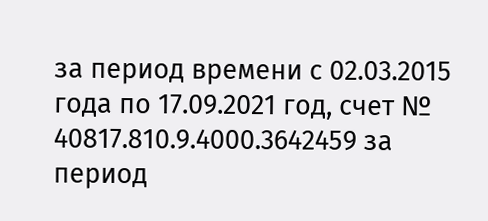за период времени с 02.03.2015 года по 17.09.2021 год, счет № 40817.810.9.4000.3642459 за период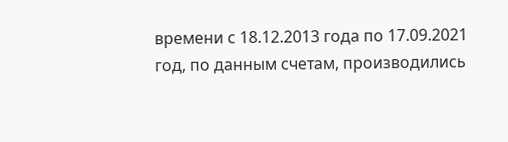времени с 18.12.2013 года по 17.09.2021 год, по данным счетам, производились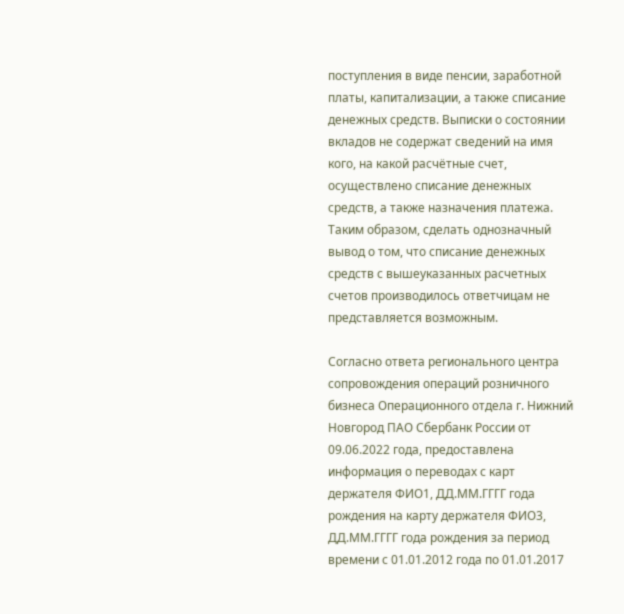поступления в виде пенсии, заработной платы, капитализации, а также списание денежных средств. Выписки о состоянии вкладов не содержат сведений на имя кого, на какой расчётные счет, осуществлено списание денежных средств, а также назначения платежа. Таким образом, сделать однозначный вывод о том, что списание денежных средств с вышеуказанных расчетных счетов производилось ответчицам не представляется возможным.

Согласно ответа регионального центра сопровождения операций розничного бизнеса Операционного отдела г. Нижний Новгород ПАО Сбербанк России от 09.06.2022 года, предоставлена информация о переводах с карт держателя ФИО1, ДД.ММ.ГГГГ года рождения на карту держателя ФИО3, ДД.ММ.ГГГГ года рождения за период времени с 01.01.2012 года по 01.01.2017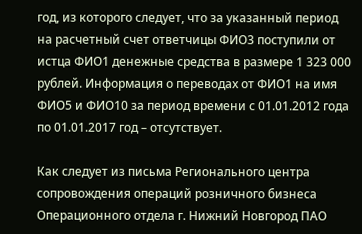год, из которого следует, что за указанный период на расчетный счет ответчицы ФИО3 поступили от истца ФИО1 денежные средства в размере 1 323 000 рублей. Информация о переводах от ФИО1 на имя ФИО5 и ФИО10 за период времени с 01.01.2012 года по 01.01.2017 год – отсутствует.

Как следует из письма Регионального центра сопровождения операций розничного бизнеса Операционного отдела г. Нижний Новгород ПАО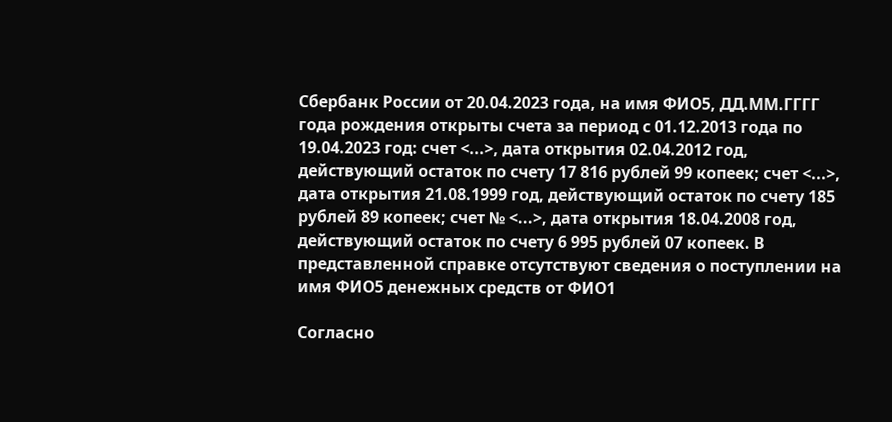Сбербанк России от 20.04.2023 года, на имя ФИО5, ДД.ММ.ГГГГ года рождения открыты счета за период с 01.12.2013 года по 19.04.2023 год: счет <...>, дата открытия 02.04.2012 год, действующий остаток по счету 17 816 рублей 99 копеек; счет <...>, дата открытия 21.08.1999 год, действующий остаток по счету 185 рублей 89 копеек; счет № <...>, дата открытия 18.04.2008 год, действующий остаток по счету 6 995 рублей 07 копеек. В представленной справке отсутствуют сведения о поступлении на имя ФИО5 денежных средств от ФИО1

Согласно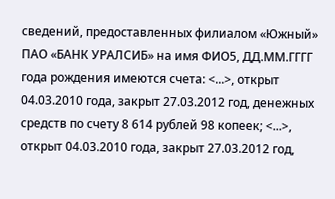сведений, предоставленных филиалом «Южный» ПАО «БАНК УРАЛСИБ» на имя ФИО5, ДД.ММ.ГГГГ года рождения имеются счета: <...>, открыт 04.03.2010 года, закрыт 27.03.2012 год, денежных средств по счету 8 614 рублей 98 копеек; <...>, открыт 04.03.2010 года, закрыт 27.03.2012 год,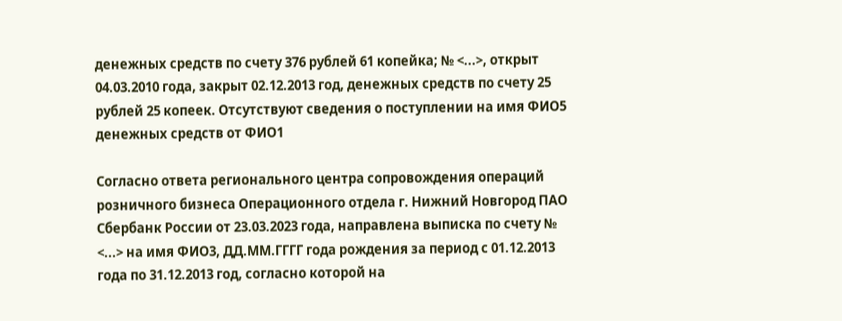денежных средств по счету 376 рублей 61 копейка; № <...>, открыт 04.03.2010 года, закрыт 02.12.2013 год, денежных средств по счету 25 рублей 25 копеек. Отсутствуют сведения о поступлении на имя ФИО5 денежных средств от ФИО1

Согласно ответа регионального центра сопровождения операций розничного бизнеса Операционного отдела г. Нижний Новгород ПАО Сбербанк России от 23.03.2023 года, направлена выписка по счету № <...> на имя ФИО3, ДД.ММ.ГГГГ года рождения за период с 01.12.2013 года по 31.12.2013 год, согласно которой на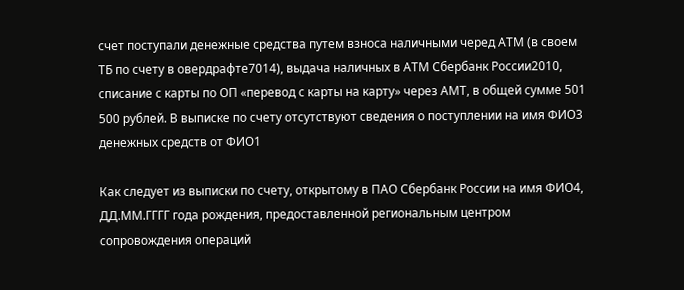счет поступали денежные средства путем взноса наличными черед АТМ (в своем ТБ по счету в овердрафте7014), выдача наличных в АТМ Сбербанк России2010, списание с карты по ОП «перевод с карты на карту» через АМТ, в общей сумме 501 500 рублей. В выписке по счету отсутствуют сведения о поступлении на имя ФИО3 денежных средств от ФИО1

Как следует из выписки по счету, открытому в ПАО Сбербанк России на имя ФИО4, ДД.ММ.ГГГГ года рождения, предоставленной региональным центром сопровождения операций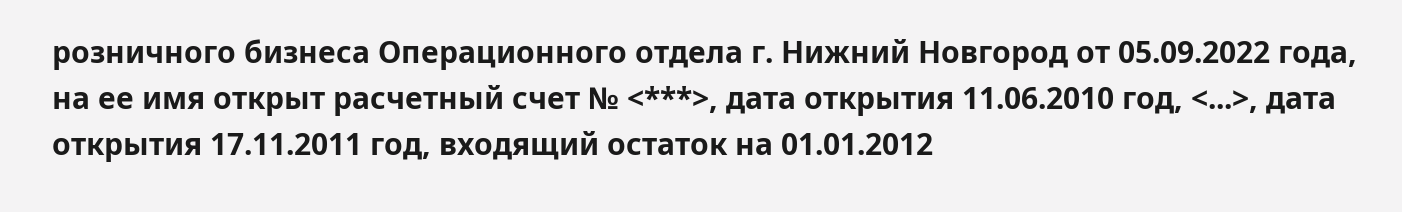розничного бизнеса Операционного отдела г. Нижний Новгород от 05.09.2022 года, на ее имя открыт расчетный счет № <***>, дата открытия 11.06.2010 год, <...>, дата открытия 17.11.2011 год, входящий остаток на 01.01.2012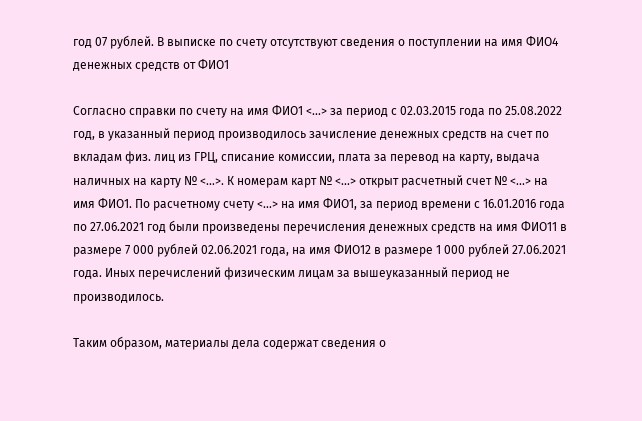год 07 рублей. В выписке по счету отсутствуют сведения о поступлении на имя ФИО4 денежных средств от ФИО1

Согласно справки по счету на имя ФИО1 <...> за период с 02.03.2015 года по 25.08.2022 год, в указанный период производилось зачисление денежных средств на счет по вкладам физ. лиц из ГРЦ, списание комиссии, плата за перевод на карту, выдача наличных на карту № <...>. К номерам карт № <...> открыт расчетный счет № <...> на имя ФИО1. По расчетному счету <...> на имя ФИО1, за период времени с 16.01.2016 года по 27.06.2021 год были произведены перечисления денежных средств на имя ФИО11 в размере 7 000 рублей 02.06.2021 года, на имя ФИО12 в размере 1 000 рублей 27.06.2021 года. Иных перечислений физическим лицам за вышеуказанный период не производилось.

Таким образом, материалы дела содержат сведения о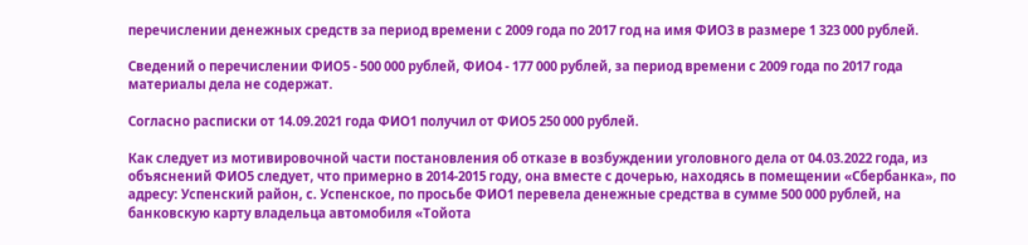перечислении денежных средств за период времени с 2009 года по 2017 год на имя ФИО3 в размере 1 323 000 рублей.

Сведений о перечислении ФИО5 - 500 000 рублей, ФИО4 - 177 000 рублей, за период времени с 2009 года по 2017 года материалы дела не содержат.

Согласно расписки от 14.09.2021 года ФИО1 получил от ФИО5 250 000 рублей.

Как следует из мотивировочной части постановления об отказе в возбуждении уголовного дела от 04.03.2022 года, из объяснений ФИО5 следует, что примерно в 2014-2015 году, она вместе с дочерью, находясь в помещении «Сбербанка», по адресу: Успенский район, с. Успенское, по просьбе ФИО1 перевела денежные средства в сумме 500 000 рублей, на банковскую карту владельца автомобиля «Тойота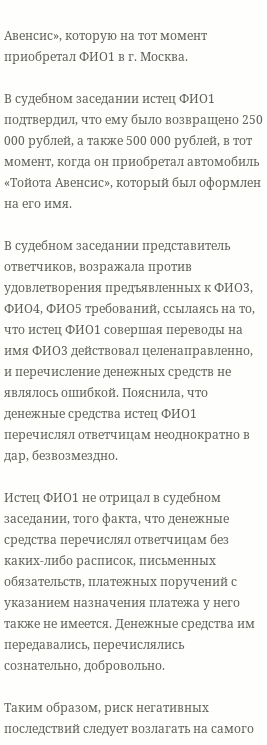Авенсис», которую на тот момент приобретал ФИО1 в г. Москва.

В судебном заседании истец ФИО1 подтвердил, что ему было возвращено 250 000 рублей, а также 500 000 рублей, в тот момент, когда он приобретал автомобиль «Тойота Авенсис», который был оформлен на его имя.

В судебном заседании представитель ответчиков, возражала против удовлетворения предъявленных к ФИО3, ФИО4, ФИО5 требований, ссылаясь на то, что истец ФИО1 совершая переводы на имя ФИО3 действовал целенаправленно, и перечисление денежных средств не являлось ошибкой. Пояснила, что денежные средства истец ФИО1 перечислял ответчицам неоднократно в дар, безвозмездно.

Истец ФИО1 не отрицал в судебном заседании, того факта, что денежные средства перечислял ответчицам без каких-либо расписок, письменных обязательств, платежных поручений с указанием назначения платежа у него также не имеется. Денежные средства им передавались, перечислялись сознательно, добровольно.

Таким образом, риск негативных последствий следует возлагать на самого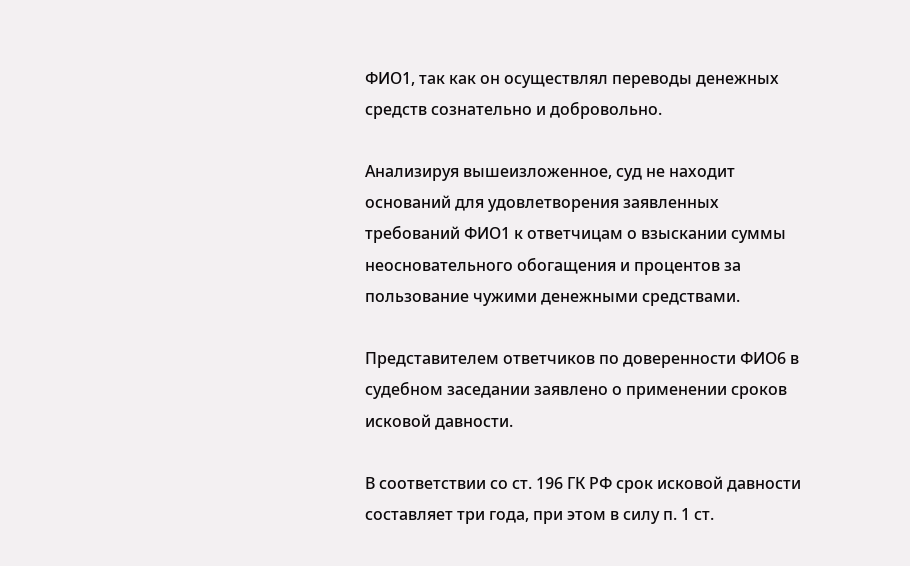ФИО1, так как он осуществлял переводы денежных средств сознательно и добровольно.

Анализируя вышеизложенное, суд не находит оснований для удовлетворения заявленных требований ФИО1 к ответчицам о взыскании суммы неосновательного обогащения и процентов за пользование чужими денежными средствами.

Представителем ответчиков по доверенности ФИО6 в судебном заседании заявлено о применении сроков исковой давности.

В соответствии со ст. 196 ГК РФ срок исковой давности составляет три года, при этом в силу п. 1 ст.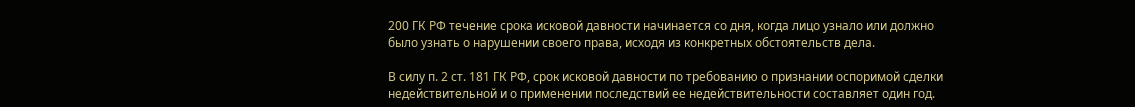200 ГК РФ течение срока исковой давности начинается со дня, когда лицо узнало или должно было узнать о нарушении своего права, исходя из конкретных обстоятельств дела.

В силу п. 2 ст. 181 ГК РФ, срок исковой давности по требованию о признании оспоримой сделки недействительной и о применении последствий ее недействительности составляет один год.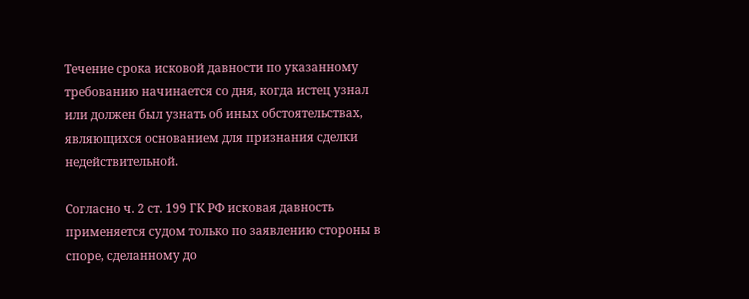Течение срока исковой давности по указанному требованию начинается со дня, когда истец узнал или должен был узнать об иных обстоятельствах, являющихся основанием для признания сделки недействительной.

Согласно ч. 2 ст. 199 ГК РФ исковая давность применяется судом только по заявлению стороны в споре, сделанному до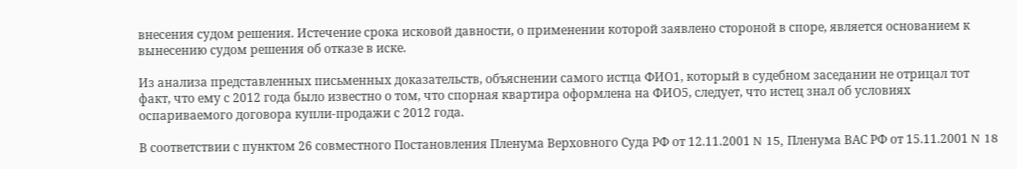внесения судом решения. Истечение срока исковой давности, о применении которой заявлено стороной в споре, является основанием к вынесению судом решения об отказе в иске.

Из анализа представленных письменных доказательств, объяснении самого истца ФИО1, который в судебном заседании не отрицал тот факт, что ему с 2012 года было известно о том, что спорная квартира оформлена на ФИО5, следует, что истец знал об условиях оспариваемого договора купли-продажи с 2012 года.

В соответствии с пунктом 26 совместного Постановления Пленума Верховного Суда РФ от 12.11.2001 N 15, Пленума ВАС РФ от 15.11.2001 N 18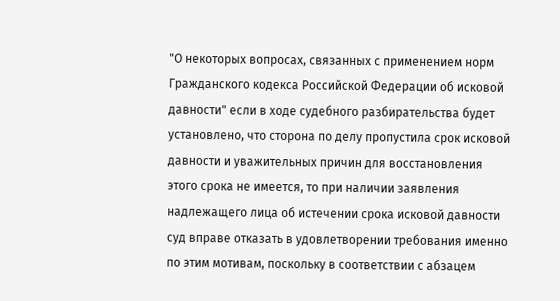"О некоторых вопросах, связанных с применением норм Гражданского кодекса Российской Федерации об исковой давности" если в ходе судебного разбирательства будет установлено, что сторона по делу пропустила срок исковой давности и уважительных причин для восстановления этого срока не имеется, то при наличии заявления надлежащего лица об истечении срока исковой давности суд вправе отказать в удовлетворении требования именно по этим мотивам, поскольку в соответствии с абзацем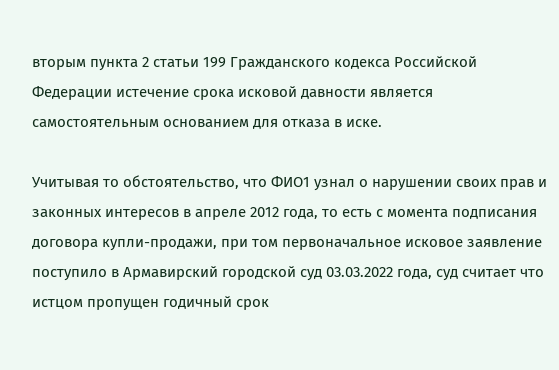вторым пункта 2 статьи 199 Гражданского кодекса Российской Федерации истечение срока исковой давности является самостоятельным основанием для отказа в иске.

Учитывая то обстоятельство, что ФИО1 узнал о нарушении своих прав и законных интересов в апреле 2012 года, то есть с момента подписания договора купли-продажи, при том первоначальное исковое заявление поступило в Армавирский городской суд 03.03.2022 года, суд считает что истцом пропущен годичный срок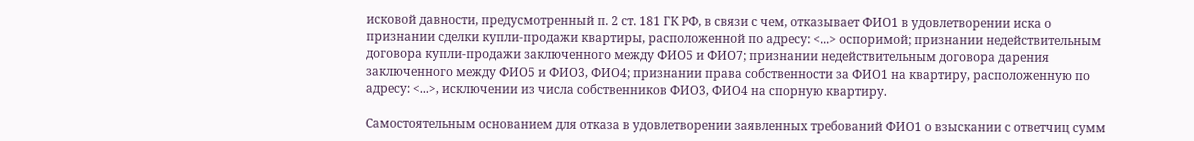исковой давности, предусмотренный п. 2 ст. 181 ГК РФ, в связи с чем, отказывает ФИО1 в удовлетворении иска о признании сделки купли-продажи квартиры, расположенной по адресу: <...> оспоримой; признании недействительным договора купли-продажи заключенного между ФИО5 и ФИО7; признании недействительным договора дарения заключенного между ФИО5 и ФИО3, ФИО4; признании права собственности за ФИО1 на квартиру, расположенную по адресу: <...>, исключении из числа собственников ФИО3, ФИО4 на спорную квартиру.

Самостоятельным основанием для отказа в удовлетворении заявленных требований ФИО1 о взыскании с ответчиц сумм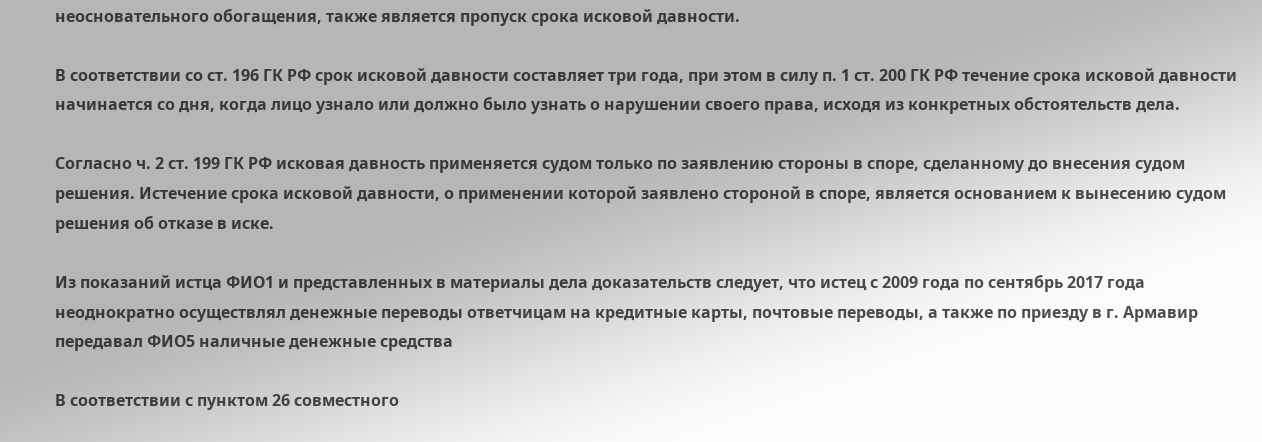неосновательного обогащения, также является пропуск срока исковой давности.

В соответствии со ст. 196 ГК РФ срок исковой давности составляет три года, при этом в силу п. 1 ст. 200 ГК РФ течение срока исковой давности начинается со дня, когда лицо узнало или должно было узнать о нарушении своего права, исходя из конкретных обстоятельств дела.

Согласно ч. 2 ст. 199 ГК РФ исковая давность применяется судом только по заявлению стороны в споре, сделанному до внесения судом решения. Истечение срока исковой давности, о применении которой заявлено стороной в споре, является основанием к вынесению судом решения об отказе в иске.

Из показаний истца ФИО1 и представленных в материалы дела доказательств следует, что истец с 2009 года по сентябрь 2017 года неоднократно осуществлял денежные переводы ответчицам на кредитные карты, почтовые переводы, а также по приезду в г. Армавир передавал ФИО5 наличные денежные средства

В соответствии с пунктом 26 совместного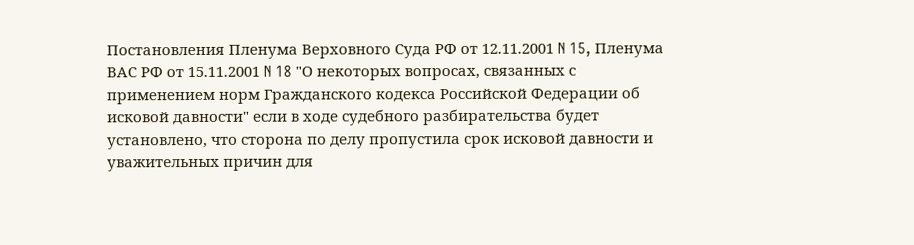Постановления Пленума Верховного Суда РФ от 12.11.2001 N 15, Пленума ВАС РФ от 15.11.2001 N 18 "О некоторых вопросах, связанных с применением норм Гражданского кодекса Российской Федерации об исковой давности" если в ходе судебного разбирательства будет установлено, что сторона по делу пропустила срок исковой давности и уважительных причин для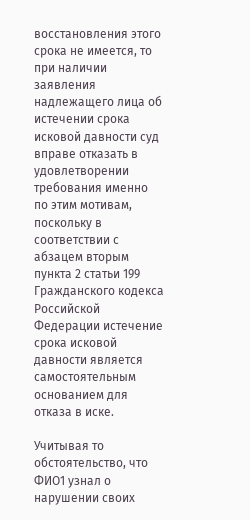восстановления этого срока не имеется, то при наличии заявления надлежащего лица об истечении срока исковой давности суд вправе отказать в удовлетворении требования именно по этим мотивам, поскольку в соответствии с абзацем вторым пункта 2 статьи 199 Гражданского кодекса Российской Федерации истечение срока исковой давности является самостоятельным основанием для отказа в иске.

Учитывая то обстоятельство, что ФИО1 узнал о нарушении своих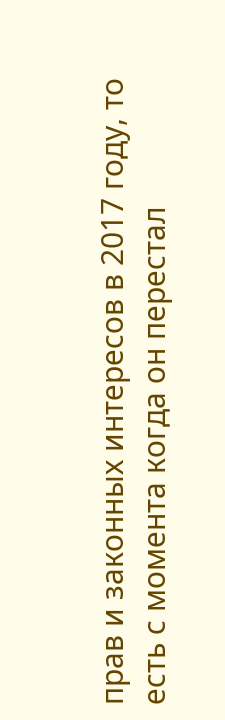прав и законных интересов в 2017 году, то есть с момента когда он перестал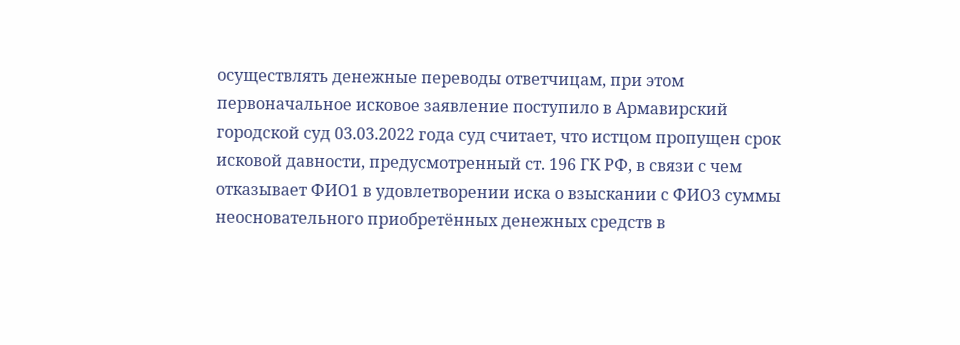осуществлять денежные переводы ответчицам, при этом первоначальное исковое заявление поступило в Армавирский городской суд 03.03.2022 года суд считает, что истцом пропущен срок исковой давности, предусмотренный ст. 196 ГК РФ, в связи с чем отказывает ФИО1 в удовлетворении иска о взыскании с ФИО3 суммы неосновательного приобретённых денежных средств в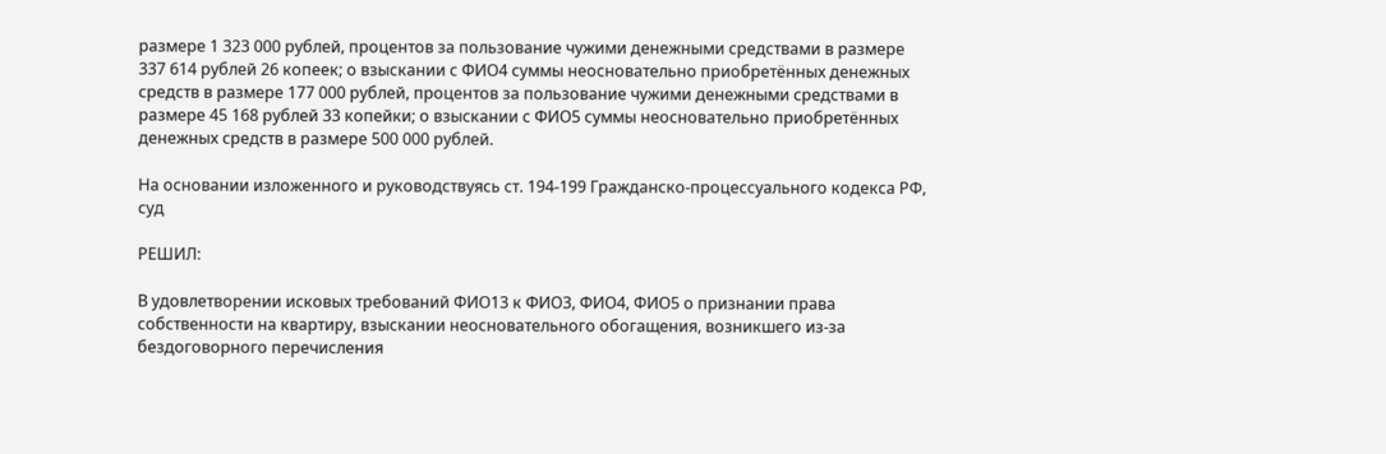размере 1 323 000 рублей, процентов за пользование чужими денежными средствами в размере 337 614 рублей 26 копеек; о взыскании с ФИО4 суммы неосновательно приобретённых денежных средств в размере 177 000 рублей, процентов за пользование чужими денежными средствами в размере 45 168 рублей 33 копейки; о взыскании с ФИО5 суммы неосновательно приобретённых денежных средств в размере 500 000 рублей.

На основании изложенного и руководствуясь ст. 194-199 Гражданско-процессуального кодекса РФ, суд

РЕШИЛ:

В удовлетворении исковых требований ФИО13 к ФИО3, ФИО4, ФИО5 о признании права собственности на квартиру, взыскании неосновательного обогащения, возникшего из-за бездоговорного перечисления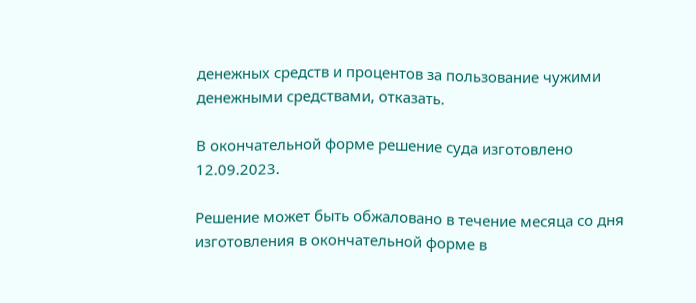денежных средств и процентов за пользование чужими денежными средствами, отказать.

В окончательной форме решение суда изготовлено 12.09.2023.

Решение может быть обжаловано в течение месяца со дня изготовления в окончательной форме в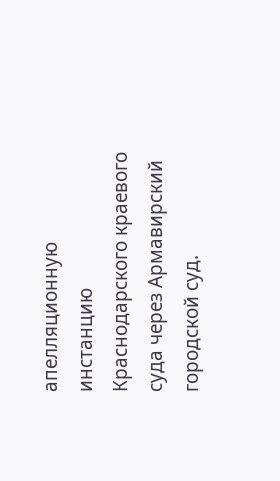апелляционную инстанцию Краснодарского краевого суда через Армавирский городской суд.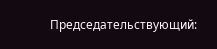Председательствующий: